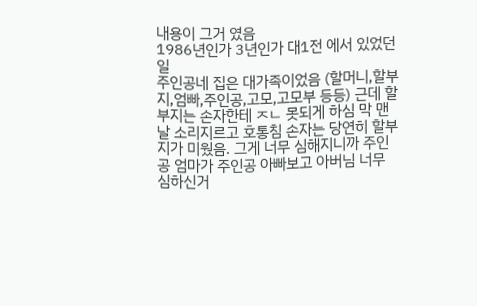내용이 그거 였음
1986년인가 3년인가 대1전 에서 있었던 일
주인공네 집은 대가족이었음 (할머니,할부지,엄빠,주인공,고모,고모부 등등) 근데 할부지는 손자한테 ㅈㄴ 못되게 하심 막 맨날 소리지르고 호통침 손자는 당연히 할부지가 미웠음. 그게 너무 심해지니까 주인공 엄마가 주인공 아빠보고 아버님 너무 심하신거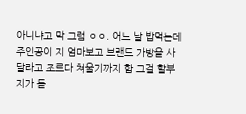아니냐고 막 그럼 ㅇㅇ. 어느 날 밥먹는데 주인공이 지 엄마보고 브랜드 가방을 사달라고 조르다 쳐울기까지 함 그걸 할부지가 듣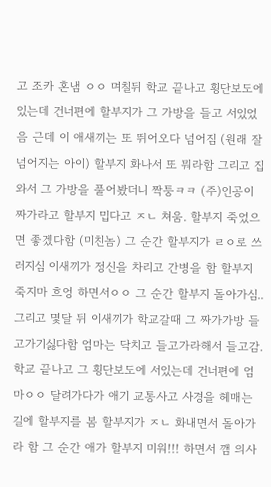고 조카 혼냄 ㅇㅇ 며칠뒤 학교 끝나고 횡단보도에 있는데 건너편에 할부지가 그 가방을 들고 서있었음 근데 이 애새끼는 또 뛰어오다 넘어짐 (원래 잘 넘어지는 아이) 할부지 화나서 또 뭐라함 그리고 집 와서 그 가방을 풀어봤더니 짝퉁ㅋㅋ (주)인공이 짜가라고 할부지 밉다고 ㅈㄴ 쳐움. 할부지 죽었으면 좋겠다함 (미친놈) 그 순간 할부지가 ㄹㅇ로 쓰러지심 이새끼가 정신을 차리고 간병을 함 할부지 죽지마 흐엉 하면서ㅇㅇ 그 순간 할부지 돌아가심.. 그리고 몇달 뒤 이새끼가 학교갈때 그 짜가가방 들고가기싫다함 엄마는 닥치고 들고가라해서 들고감. 학교 끝나고 그 횡단보도에 서있는데 건너편에 엄마ㅇㅇ 달려가다가 애기 교통사고 사경을 헤매는 길에 할부지를 봄 할부지가 ㅈㄴ 화내면서 돌아가라 함 그 순간 애가 할부지 미워!!! 하면서 깸 의사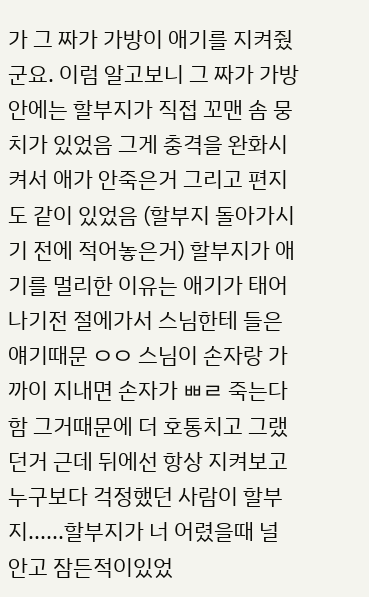가 그 짜가 가방이 애기를 지켜줬군요. 이럼 알고보니 그 짜가 가방 안에는 할부지가 직접 꼬맨 솜 뭉치가 있었음 그게 충격을 완화시켜서 애가 안죽은거 그리고 편지도 같이 있었음 (할부지 돌아가시기 전에 적어놓은거) 할부지가 애기를 멀리한 이유는 애기가 태어나기전 절에가서 스님한테 들은 얘기때문 ㅇㅇ 스님이 손자랑 가까이 지내면 손자가 ㅃㄹ 죽는다함 그거때문에 더 호통치고 그랬던거 근데 뒤에선 항상 지켜보고 누구보다 걱정했던 사람이 할부지......할부지가 너 어렸을때 널 안고 잠든적이있었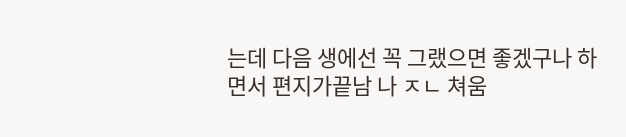는데 다음 생에선 꼭 그랬으면 좋겠구나 하면서 편지가끝남 나 ㅈㄴ 쳐움